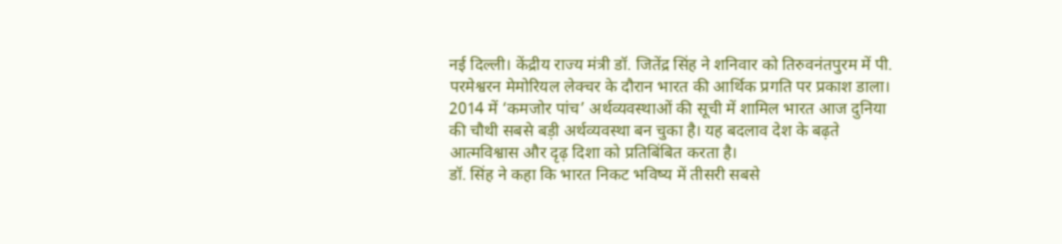नई दिल्ली। केंद्रीय राज्य मंत्री डॉ. जितेंद्र सिंह ने शनिवार को तिरुवनंतपुरम में पी. परमेश्वरन मेमोरियल लेक्चर के दौरान भारत की आर्थिक प्रगति पर प्रकाश डाला। 2014 में ‘कमजोर पांच’ अर्थव्यवस्थाओं की सूची में शामिल भारत आज दुनिया की चौथी सबसे बड़ी अर्थव्यवस्था बन चुका है। यह बदलाव देश के बढ़ते आत्मविश्वास और दृढ़ दिशा को प्रतिबिंबित करता है।
डॉ. सिंह ने कहा कि भारत निकट भविष्य में तीसरी सबसे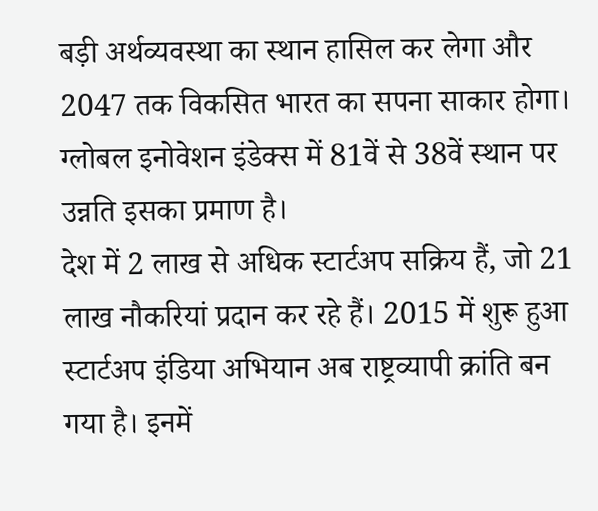बड़ी अर्थव्यवस्था का स्थान हासिल कर लेगा और 2047 तक विकसित भारत का सपना साकार होगा। ग्लोबल इनोवेशन इंडेक्स में 81वें से 38वें स्थान पर उन्नति इसका प्रमाण है।
देश में 2 लाख से अधिक स्टार्टअप सक्रिय हैं, जो 21 लाख नौकरियां प्रदान कर रहे हैं। 2015 में शुरू हुआ स्टार्टअप इंडिया अभियान अब राष्ट्रव्यापी क्रांति बन गया है। इनमें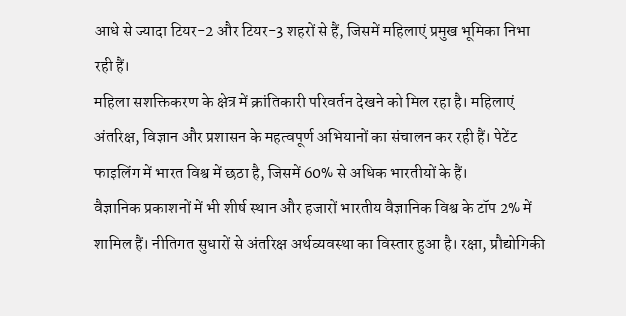आधे से ज्यादा टियर-2 और टियर-3 शहरों से हैं, जिसमें महिलाएं प्रमुख भूमिका निभा रही हैं।
महिला सशक्तिकरण के क्षेत्र में क्रांतिकारी परिवर्तन देखने को मिल रहा है। महिलाएं अंतरिक्ष, विज्ञान और प्रशासन के महत्वपूर्ण अभियानों का संचालन कर रही हैं। पेटेंट फाइलिंग में भारत विश्व में छठा है, जिसमें 60% से अधिक भारतीयों के हैं।
वैज्ञानिक प्रकाशनों में भी शीर्ष स्थान और हजारों भारतीय वैज्ञानिक विश्व के टॉप 2% में शामिल हैं। नीतिगत सुधारों से अंतरिक्ष अर्थव्यवस्था का विस्तार हुआ है। रक्षा, प्रौद्योगिकी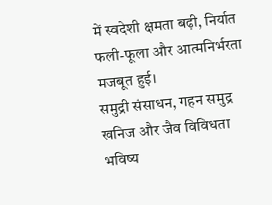में स्वदेशी क्षमता बढ़ी, निर्यात फली-फूला और आत्मनिर्भरता मजबूत हुई।
समुद्री संसाधन, गहन समुद्र खनिज और जैव विविधता भविष्य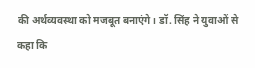की अर्थव्यवस्था को मजबूत बनाएंगे। डॉ. सिंह ने युवाओं से कहा कि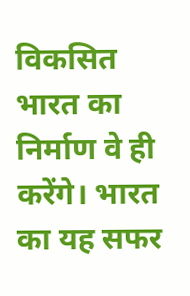विकसित भारत का निर्माण वे ही करेंगे। भारत का यह सफर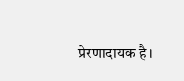प्रेरणादायक है।